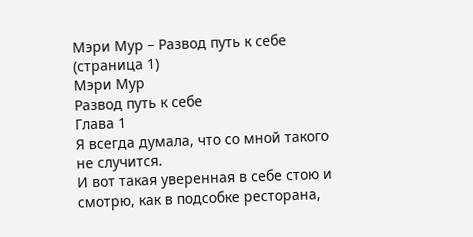Мэри Мур – Развод путь к себе (страница 1)
Мэри Мур
Развод путь к себе
Глава 1
Я всегда думала, что со мной такого не случится.
И вот такая уверенная в себе стою и смотрю, как в подсобке ресторана,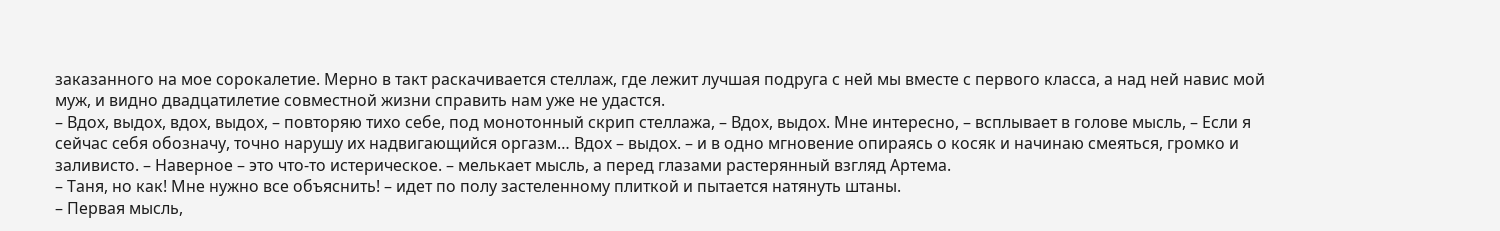заказанного на мое сорокалетие. Мерно в такт раскачивается стеллаж, где лежит лучшая подруга с ней мы вместе с первого класса, а над ней навис мой муж, и видно двадцатилетие совместной жизни справить нам уже не удастся.
– Вдох, выдох, вдох, выдох, – повторяю тихо себе, под монотонный скрип стеллажа, – Вдох, выдох. Мне интересно, – всплывает в голове мысль, – Если я сейчас себя обозначу, точно нарушу их надвигающийся оргазм… Вдох – выдох. – и в одно мгновение опираясь о косяк и начинаю смеяться, громко и заливисто. – Наверное – это что-то истерическое. – мелькает мысль, а перед глазами растерянный взгляд Артема.
– Таня, но как! Мне нужно все объяснить! – идет по полу застеленному плиткой и пытается натянуть штаны.
– Первая мысль,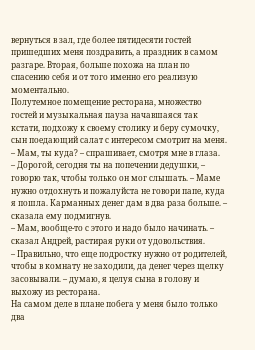вернуться в зал, где более пятидесяти гостей пришедших меня поздравить, а праздник в самом разгаре. Вторая, больше похожа на план по спасению себя и от того именно его реализую моментально.
Полутемное помещение ресторана, множество гостей и музыкальная пауза начавшаяся так кстати, подхожу к своему столику и беру сумочку, сын поедающий салат с интересом смотрит на меня.
– Мам, ты куда? – спрашивает, смотря мне в глаза.
– Дорогой, сегодня ты на попечении дедушки, – говорю так, чтобы только он мог слышать. – Маме нужно отдохнуть и пожалуйста не говори папе, куда я пошла. Карманных денег дам в два раза больше. – сказала ему подмигнув.
– Мам, вообще-то с этого и надо было начинать. – сказал Андрей, растирая руки от удовольствия.
– Правильно, что еще подростку нужно от родителей, чтобы в комнату не заходили, да денег через щелку засовывали. – думаю, я целуя сына в голову и выхожу из ресторана.
На самом деле в плане побега у меня было только два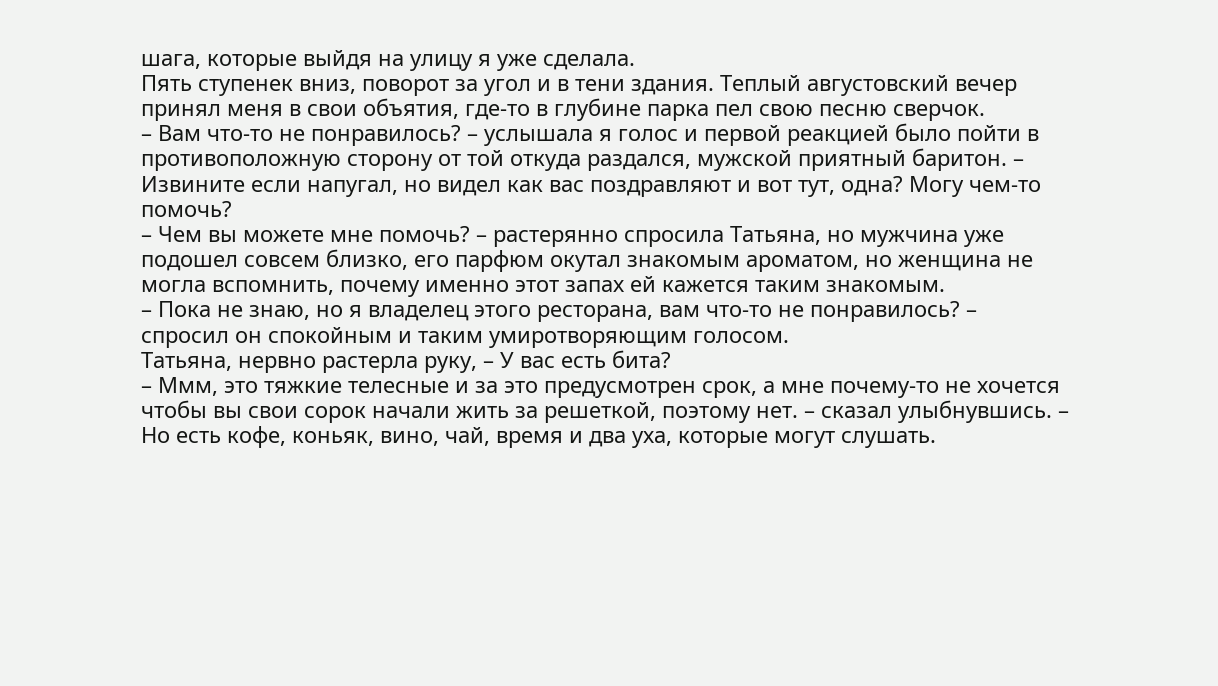шага, которые выйдя на улицу я уже сделала.
Пять ступенек вниз, поворот за угол и в тени здания. Теплый августовский вечер принял меня в свои объятия, где-то в глубине парка пел свою песню сверчок.
– Вам что-то не понравилось? – услышала я голос и первой реакцией было пойти в противоположную сторону от той откуда раздался, мужской приятный баритон. – Извините если напугал, но видел как вас поздравляют и вот тут, одна? Могу чем-то помочь?
– Чем вы можете мне помочь? – растерянно спросила Татьяна, но мужчина уже подошел совсем близко, его парфюм окутал знакомым ароматом, но женщина не могла вспомнить, почему именно этот запах ей кажется таким знакомым.
– Пока не знаю, но я владелец этого ресторана, вам что-то не понравилось? – спросил он спокойным и таким умиротворяющим голосом.
Татьяна, нервно растерла руку, – У вас есть бита?
– Ммм, это тяжкие телесные и за это предусмотрен срок, а мне почему-то не хочется чтобы вы свои сорок начали жить за решеткой, поэтому нет. – сказал улыбнувшись. – Но есть кофе, коньяк, вино, чай, время и два уха, которые могут слушать.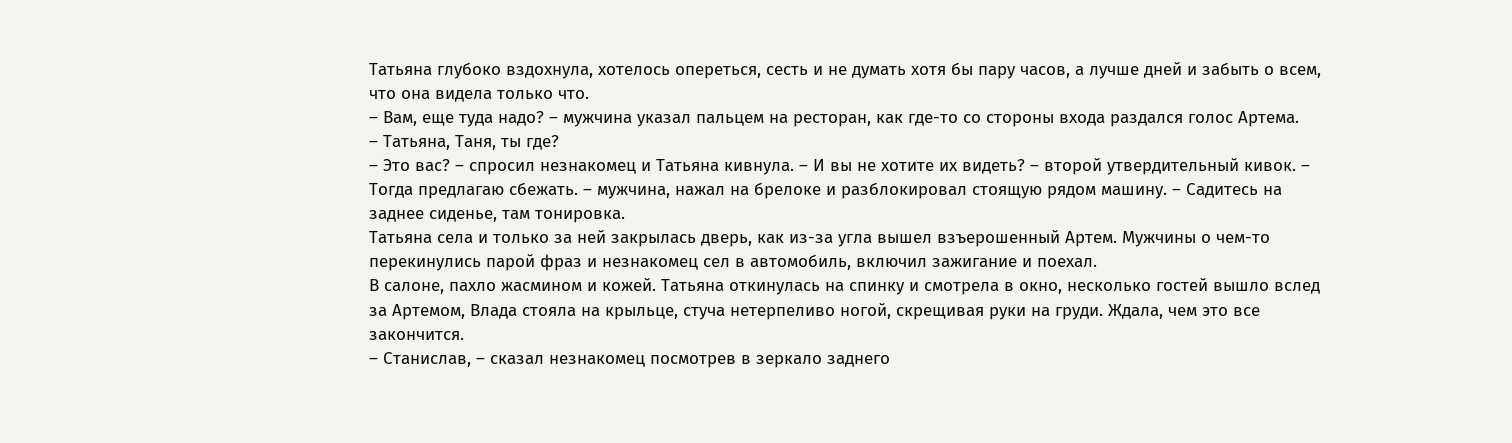Татьяна глубоко вздохнула, хотелось опереться, сесть и не думать хотя бы пару часов, а лучше дней и забыть о всем, что она видела только что.
– Вам, еще туда надо? – мужчина указал пальцем на ресторан, как где-то со стороны входа раздался голос Артема.
– Татьяна, Таня, ты где?
– Это вас? – спросил незнакомец и Татьяна кивнула. – И вы не хотите их видеть? – второй утвердительный кивок. – Тогда предлагаю сбежать. – мужчина, нажал на брелоке и разблокировал стоящую рядом машину. – Садитесь на заднее сиденье, там тонировка.
Татьяна села и только за ней закрылась дверь, как из-за угла вышел взъерошенный Артем. Мужчины о чем-то перекинулись парой фраз и незнакомец сел в автомобиль, включил зажигание и поехал.
В салоне, пахло жасмином и кожей. Татьяна откинулась на спинку и смотрела в окно, несколько гостей вышло вслед за Артемом, Влада стояла на крыльце, стуча нетерпеливо ногой, скрещивая руки на груди. Ждала, чем это все закончится.
– Станислав, – сказал незнакомец посмотрев в зеркало заднего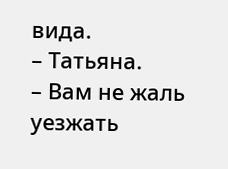вида.
– Татьяна.
– Вам не жаль уезжать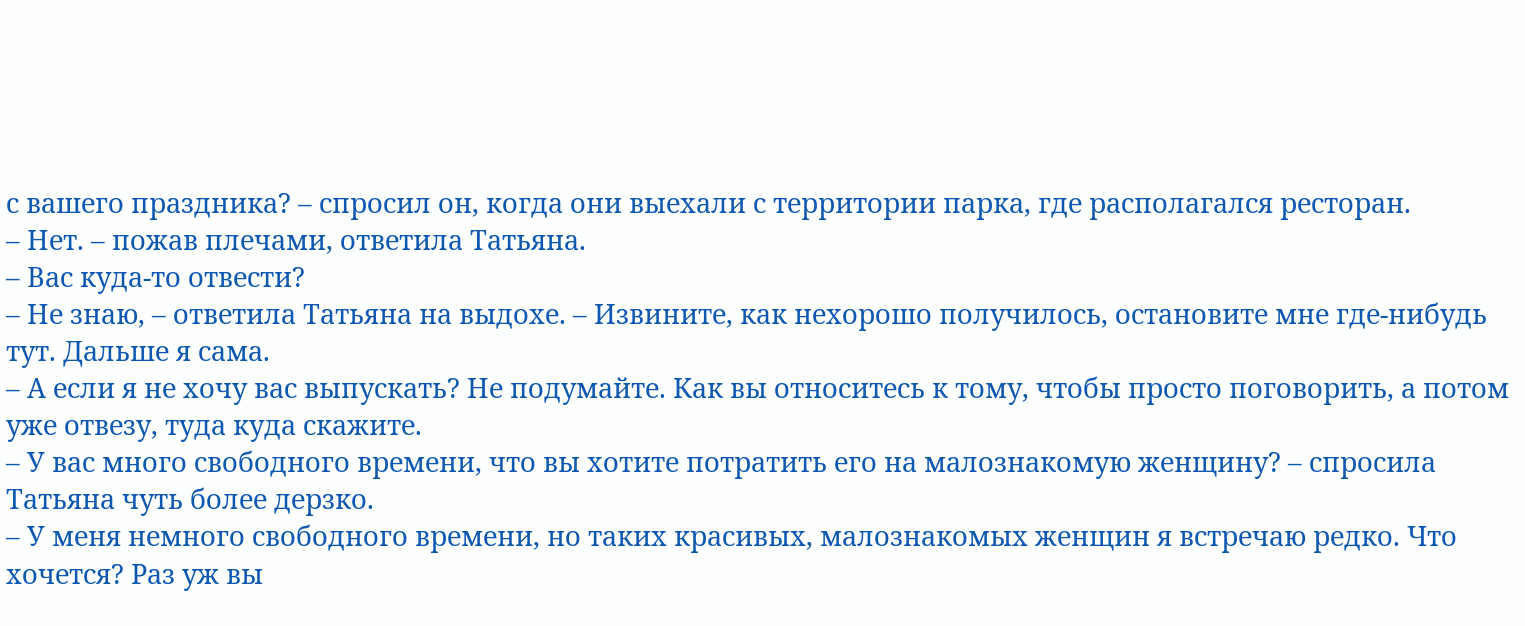с вашего праздника? – спросил он, когда они выехали с территории парка, где располагался ресторан.
– Нет. – пожав плечами, ответила Татьяна.
– Вас куда-то отвести?
– Не знаю, – ответила Татьяна на выдохе. – Извините, как нехорошо получилось, остановите мне где-нибудь тут. Дальше я сама.
– А если я не хочу вас выпускать? Не подумайте. Как вы относитесь к тому, чтобы просто поговорить, а потом уже отвезу, туда куда скажите.
– У вас много свободного времени, что вы хотите потратить его на малознакомую женщину? – спросила Татьяна чуть более дерзко.
– У меня немного свободного времени, но таких красивых, малознакомых женщин я встречаю редко. Что хочется? Раз уж вы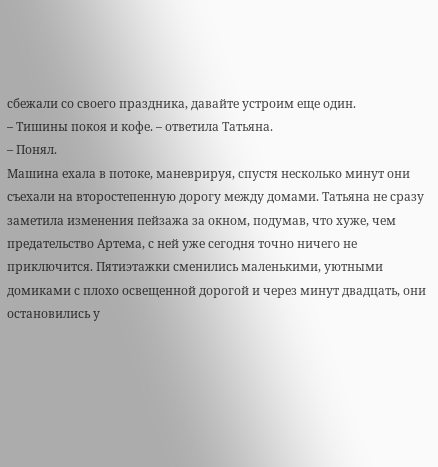сбежали со своего праздника, давайте устроим еще один.
– Тишины покоя и кофе. – ответила Татьяна.
– Понял.
Машина ехала в потоке, маневрируя, спустя несколько минут они съехали на второстепенную дорогу между домами. Татьяна не сразу заметила изменения пейзажа за окном, подумав, что хуже, чем предательство Артема, с ней уже сегодня точно ничего не приключится. Пятиэтажки сменились маленькими, уютными домиками с плохо освещенной дорогой и через минут двадцать, они остановились у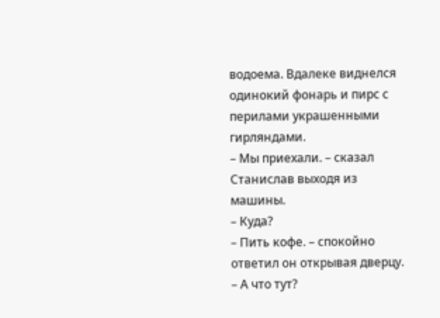водоема. Вдалеке виднелся одинокий фонарь и пирс с перилами украшенными гирляндами.
– Мы приехали. – сказал Станислав выходя из машины.
– Куда?
– Пить кофе. – спокойно ответил он открывая дверцу.
– А что тут?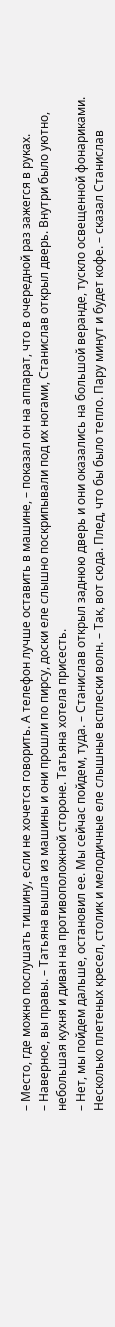– Место, где можно послушать тишину, если не хочется говорить. А телефон лучше оставить в машине, – показал он на аппарат, что в очередной раз зажегся в руках.
– Наверное, вы правы. – Татьяна вышла из машины и они прошли по пирсу, доски еле слышно поскрипывали под их ногами, Станислав открыл дверь. Внутри было уютно, небольшая кухня и диван на противоположной стороне. Татьяна хотела присесть.
– Нет, мы пойдем дальше, остановил ее. Мы сейчас пойдем, туда. – Станислав открыл заднюю дверь и они оказались на большой веранде, тускло освещенной фонариками.
Несколько плетеных кресел, столик и мелодичные еле слышные всплески волн. – Так, вот сюда. Плед, что бы было тепло. Пару минут и будет кофе. – сказал Станислав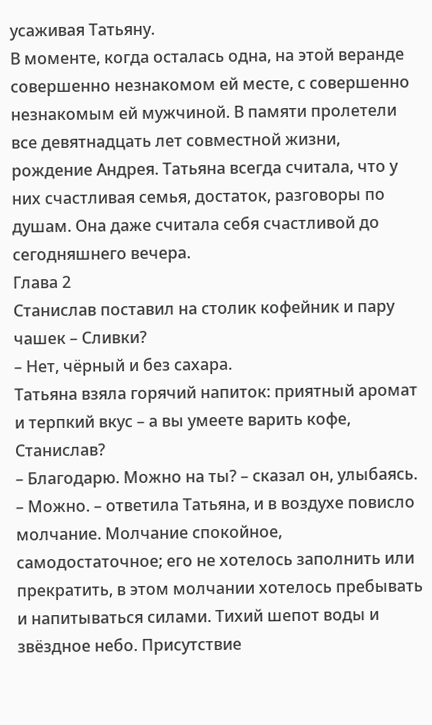усаживая Татьяну.
В моменте, когда осталась одна, на этой веранде совершенно незнакомом ей месте, с совершенно незнакомым ей мужчиной. В памяти пролетели все девятнадцать лет совместной жизни, рождение Андрея. Татьяна всегда считала, что у них счастливая семья, достаток, разговоры по душам. Она даже считала себя счастливой до сегодняшнего вечера.
Глава 2
Станислав поставил на столик кофейник и пару чашек – Сливки?
– Нет, чёрный и без сахара.
Татьяна взяла горячий напиток: приятный аромат и терпкий вкус – а вы умеете варить кофе, Станислав?
– Благодарю. Можно на ты? – сказал он, улыбаясь.
– Можно. – ответила Татьяна, и в воздухе повисло молчание. Молчание спокойное, самодостаточное; его не хотелось заполнить или прекратить, в этом молчании хотелось пребывать и напитываться силами. Тихий шепот воды и звёздное небо. Присутствие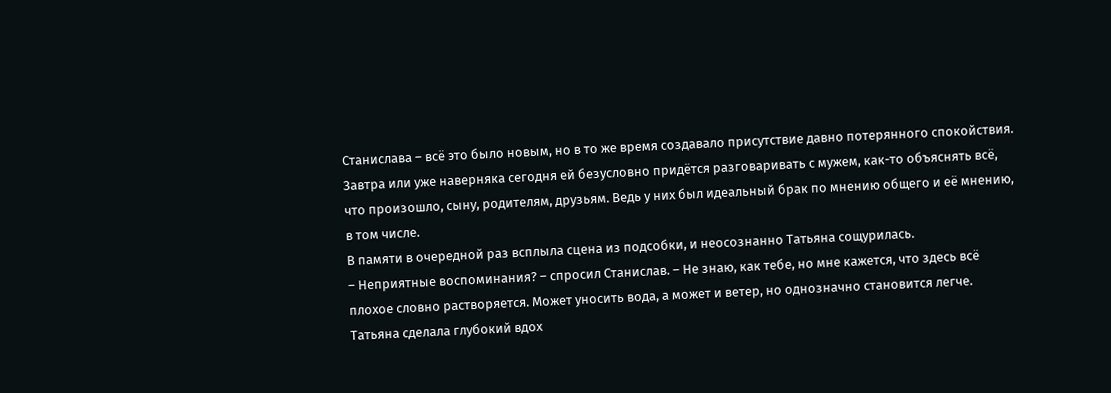Станислава – всё это было новым, но в то же время создавало присутствие давно потерянного спокойствия. Завтра или уже наверняка сегодня ей безусловно придётся разговаривать с мужем, как-то объяснять всё, что произошло, сыну, родителям, друзьям. Ведь у них был идеальный брак по мнению общего и её мнению, в том числе.
В памяти в очередной раз всплыла сцена из подсобки, и неосознанно Татьяна сощурилась.
– Неприятные воспоминания? – спросил Станислав. – Не знаю, как тебе, но мне кажется, что здесь всё плохое словно растворяется. Может уносить вода, а может и ветер, но однозначно становится легче.
Татьяна сделала глубокий вдох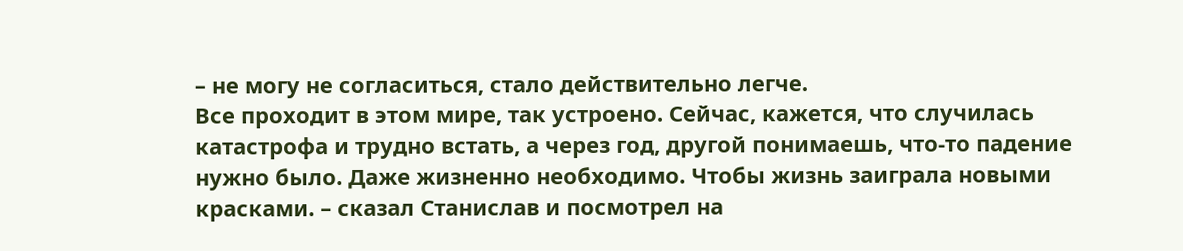– не могу не согласиться, стало действительно легче.
Все проходит в этом мире, так устроено. Сейчас, кажется, что случилась катастрофа и трудно встать, а через год, другой понимаешь, что-то падение нужно было. Даже жизненно необходимо. Чтобы жизнь заиграла новыми красками. – сказал Станислав и посмотрел на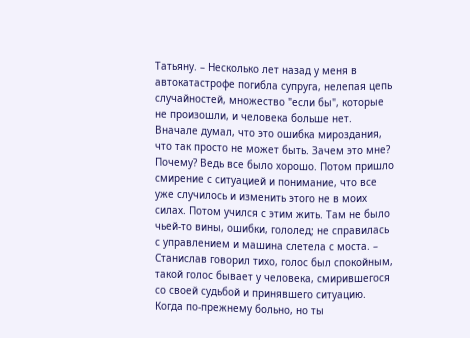Татьяну. – Несколько лет назад у меня в автокатастрофе погибла супруга, нелепая цепь случайностей, множество "если бы", которые не произошли, и человека больше нет. Вначале думал, что это ошибка мироздания, что так просто не может быть. Зачем это мне? Почему? Ведь все было хорошо. Потом пришло смирение с ситуацией и понимание, что все уже случилось и изменить этого не в моих силах. Потом учился с этим жить. Там не было чьей-то вины, ошибки, гололед; не справилась с управлением и машина слетела с моста. – Станислав говорил тихо, голос был спокойным, такой голос бывает у человека, смирившегося со своей судьбой и принявшего ситуацию. Когда по-прежнему больно, но ты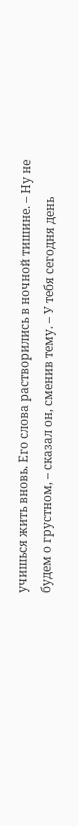учишься жить вновь. Его слова растворились в ночной тишине. – Ну не будем о грустном, – сказал он, сменив тему. – У тебя сегодня день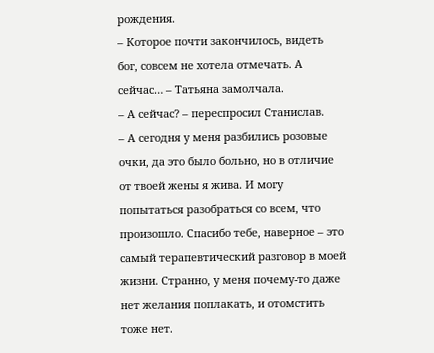рождения.
– Которое почти закончилось, видеть бог, совсем не хотела отмечать. А сейчас… – Татьяна замолчала.
– А сейчас? – переспросил Станислав.
– А сегодня у меня разбились розовые очки, да это было больно, но в отличие от твоей жены я жива. И могу попытаться разобраться со всем, что произошло. Спасибо тебе, наверное – это самый терапевтический разговор в моей жизни. Странно, у меня почему-то даже нет желания поплакать, и отомстить тоже нет.